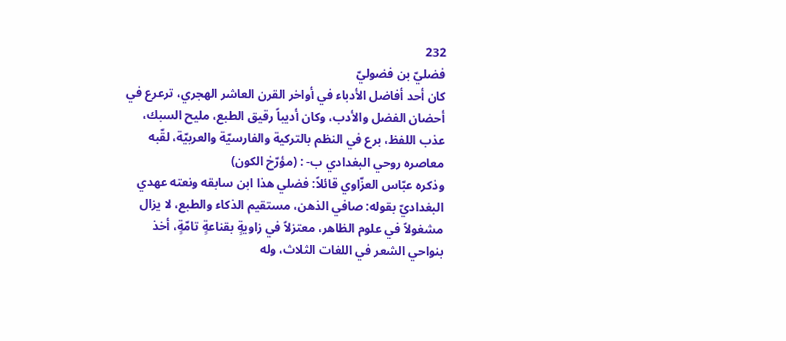232
فضليّ بن فضوليّ
كان أحد أفاضل الأدباء في أواخر القرن العاشر الهجري، ترعرع في أحضان الفضل والأدب، وكان أديباً رقيق الطبع، مليح السبك، عذب اللفظ، برع في النظم بالتركية والفارسيّة والعربيّة، لقّبه معاصره روحي البغدادي ب- : (مؤرّخ الكون)
وذكره عبّاس العزّاوي قائلاً: فضلي هذا ابن سابقه ونعته عهدي البغداديّ بقوله: صافي الذهن، مستقيم الذكاء والطبع، لا يزال مشغولاً في علوم الظاهر، معتزلاً في زاويةٍ بقناعةٍ تامّةٍ، أخذ بنواحي الشعر في اللغات الثلاث، وله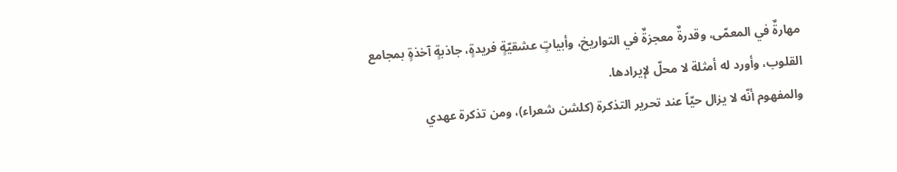مهارةٌ في المعمّى، وقدرةٌ معجزةٌ في التواريخ، وأبياتٍ عشقيّةٍ فريدةٍ، جاذبةٍ آخذةٍ بمجامع القلوب، وأورد له أمثلة لا محلّ لإيرادها.
والمفهوم أنّه لا يزال حيّاً عند تحرير التذكرة (كلشن شعراء)، ومن تذكرة عهدي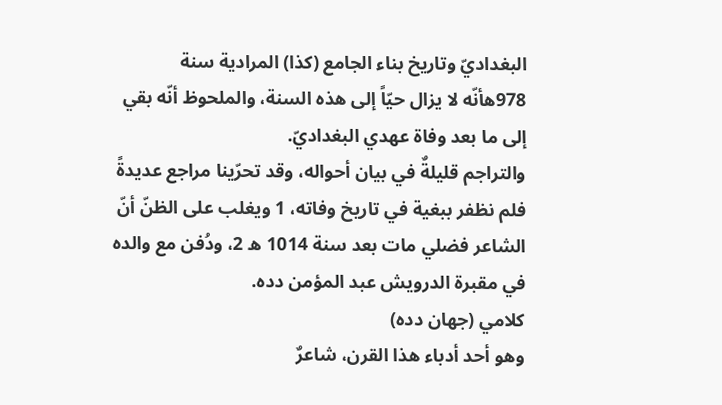البغداديّ وتاريخ بناء الجامع (كذا) المرادية سنة 978هأنّه لا يزال حيّاً إلى هذه السنة، والملحوظ أنّه بقي إلى ما بعد وفاة عهدي البغداديّ.
والتراجم قليلةٌ في بيان أحواله، وقد تحرّينا مراجع عديدةً فلم نظفر ببغية في تاريخ وفاته، 1 ويغلب على الظنّ أنّ الشاعر فضلي مات بعد سنة 1014 ه 2، ودُفن مع والده في مقبرة الدرويش عبد المؤمن دده.
كلامي (جهان دده)
وهو أحد أدباء هذا القرن، شاعرٌ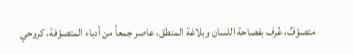متصوّفٌ، عُرف بفصاحة اللسان وبلاغة المنطق، عاصر جمعاً من أدباء المتصوّفة، كروحي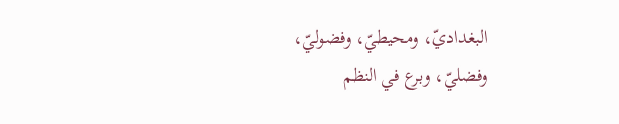البغداديّ، ومحيطيّ، وفضوليّ، وفضليّ، وبرع في النظم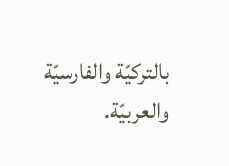بالتركيّة والفارسيّة والعربيّة.